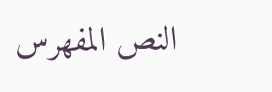النص المفهرس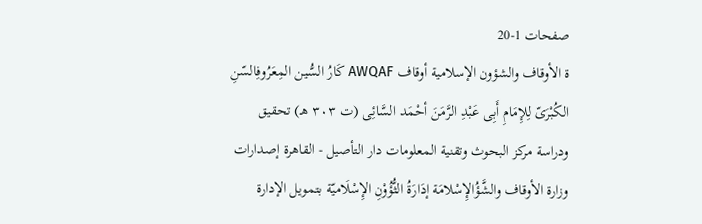صفحات 1-20
ة الأوقاف والشؤون الإسلامية أوقاف AWQAF كَارُ السُّين المِعَرُوفِالسّنِ الكُبْرَىّ لِلإِمَامِ أَبِى عَبْدِ الرَّمَنَ أحْمَد السَّائِى (ت ٣٠٣ هـ) تحقيق ودراسة مركز البحوث وتقنية المعلومات دار التأصيل - القاهرة إصدارات وزارة الأوقاف والشَّؤُالإِسْلامَة إدَارَةُ الثُّؤُوْنِ الإِسْلَاميّة بتمويل الإدارة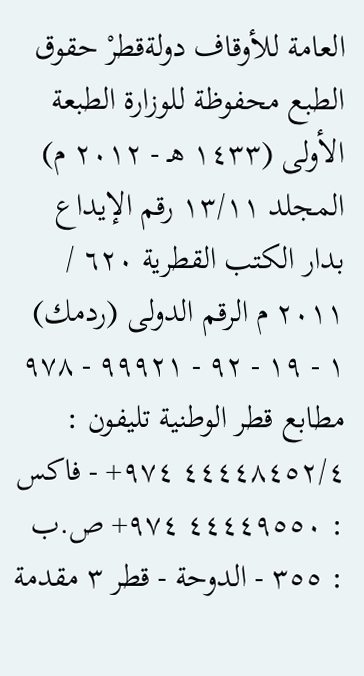العامة للأوقاف دولةقطرْ حقوق الطبع محفوظة للوزارة الطبعة الأولى (١٤٣٣ هـ - ٢٠١٢ م) المجلد ١٣/١١ رقم الإيداع بدار الكتب القطرية ٦٢٠ / ٢٠١١ م الرقم الدولى (ردمك) ١ - ١٩ - ٩٢ - ٩٩٩٢١ - ٩٧٨ مطابع قطر الوطنية تليفون : ٤٤٤٤٨٤٥٢/٤ ٩٧٤+ - فاكس : ٤٤٤٤٩٥٥٠ ٩٧٤+ ص.ب : ٣٥٥ - الدوحة - قطر ٣ مقدمة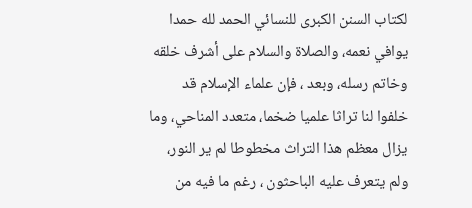لكتاب السنن الكبرى للنسائي الحمد لله حمدا يوافي نعمه، والصلاة والسلام على أشرف خلقه وخاتم رسله، وبعد ، فإن علماء الإسلام قد خلفوا لنا تراثا علميا ضخما، متعدد المناحي، وما يزال معظم هذا التراث مخطوطا لم ير النور، ولم يتعرف عليه الباحثون ، رغم ما فيه من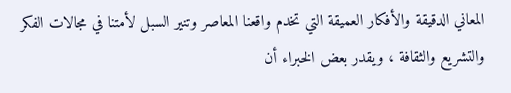المعاني الدقيقة والأفكار العميقة التي تخدم واقعنا المعاصر وتنير السبل لأمتنا في مجالات الفكر والتشريع والثقافة ، ويقدر بعض الخبراء أن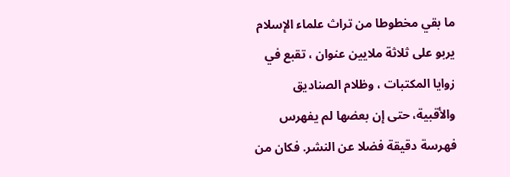ما بقي مخطوطا من تراث علماء الإسلام يربو على ثلاثة ملايين عنوان ، تقبع في زوايا المكتبات ، وظلام الصناديق والأقبية، حتى إن بعضها لم يفهرس فهرسة دقيقة فضلا عن النشر. فكان من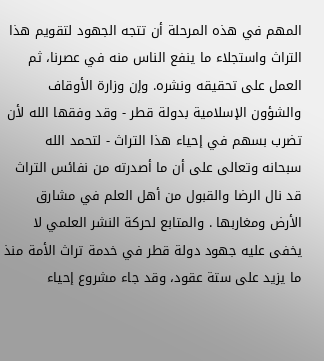المهم في هذه المرحلة أن تتجه الجهود لتقويم هذا التراث واستجلاء ما ينفع الناس منه في عصرنا، ثم العمل على تحقيقه ونشره. وإن وزارة الأوقاف والشؤون الإسلامية بدولة قطر - وقد وفقها الله لأن تضرب بسهم في إحياء هذا التراث - لتحمد الله سبحانه وتعالى على أن ما أصدرته من نفائس التراث قد نال الرضا والقبول من أهل العلم في مشارق الأرض ومغاربها . والمتابع لحركة النشر العلمي لا يخفى عليه جهود دولة قطر في خدمة تراث الأمة منذ ما يزيد على ستة عقود، وقد جاء مشروع إحياء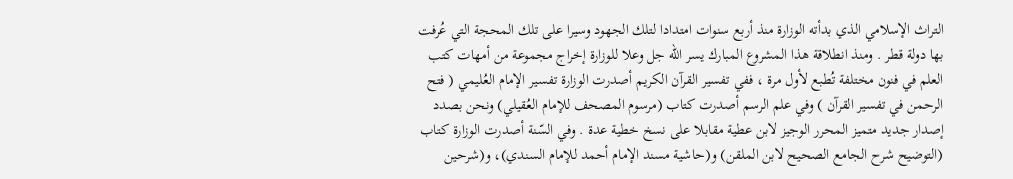التراث الإسلامي الذي بدأته الوزارة منذ أربع سنوات امتدادا لتلك الجهود وسيرا على تلك المحجة التي عُرفت بها دولة قطر . ومنذ انطلاقة هذا المشروع المبارك يسر الله جل وعلا للوزارة إخراج مجموعة من أمهات كتب العلم في فنون مختلفة تُطبع لأول مرة ، ففي تفسير القرآن الكريم أصدرت الوزارة تفسير الإمام العُليمي ( فتح الرحمن في تفسير القرآن ) وفي علم الرسم أصدرت كتاب (مرسوم المصحف للإمام العُقيلي) ونحن بصدد إصدار جديد متميز المحرر الوجيز لابن عطية مقابلا على نسخ خطية عدة . وفي السّنة أصدرت الوزارة كتاب (التوضيح شرح الجامع الصحيح لابن الملقن) و(حاشية مسند الإمام أحمد للإمام السندي)، و(شرحين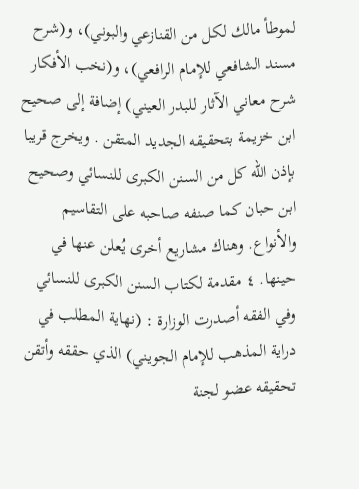لموطأ مالك لكل من القنازعي والبوني)، و(شرح مسند الشافعي للإمام الرافعي)، و(نخب الأفكار شرح معاني الآثار للبدر العيني) إضافة إلى صحيح ابن خزيمة بتحقيقه الجديد المتقن . ويخرج قريبا بإذن الله كل من السنن الكبرى للنسائي وصحيح ابن حبان كما صنفه صاحبه على التقاسيم والأنواع. وهناك مشاريع أخرى يُعلن عنها في حينها. ٤ مقدمة لكتاب السنن الكبرى للنسائي وفي الفقه أصدرت الوزارة : (نهاية المطلب في دراية المذهب للإمام الجويني) الذي حققه وأتقن تحقيقه عضو لجنة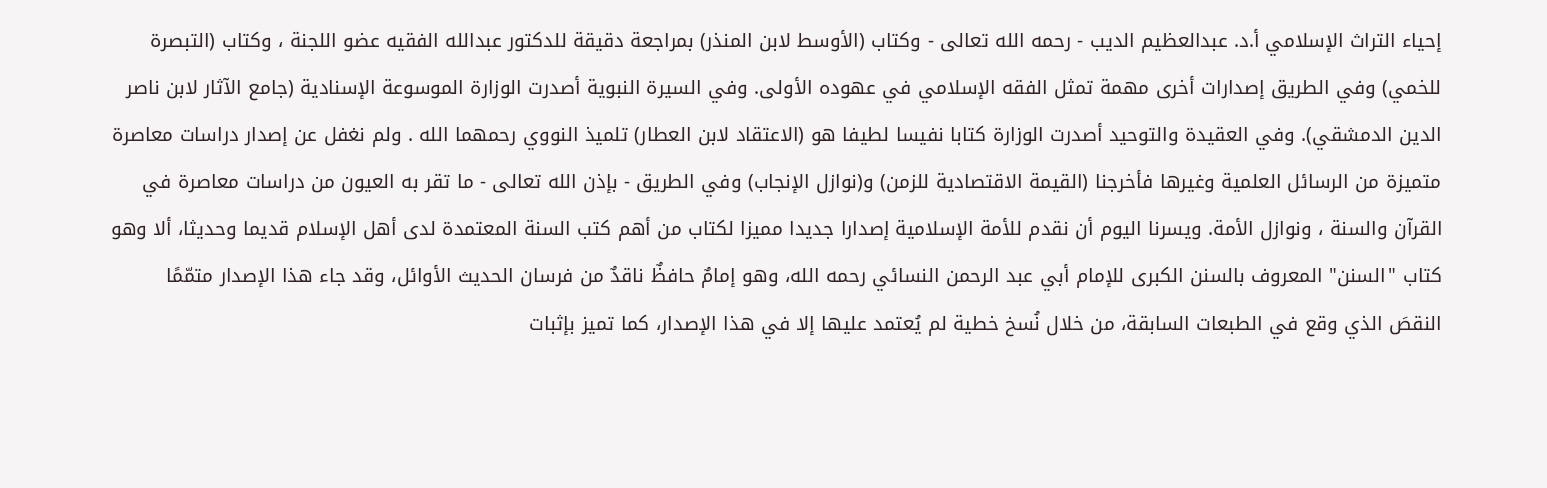إحياء التراث الإسلامي أ.د. عبدالعظيم الديب - رحمه الله تعالى - وكتاب (الأوسط لابن المنذر) بمراجعة دقيقة للدكتور عبدالله الفقيه عضو اللجنة ، وكتاب (التبصرة للخمي) وفي الطريق إصدارات أخرى مهمة تمثل الفقه الإسلامي في عهوده الأولى. وفي السيرة النبوية أصدرت الوزارة الموسوعة الإسنادية (جامع الآثار لابن ناصر الدين الدمشقي). وفي العقيدة والتوحيد أصدرت الوزارة كتابا نفيسا لطيفا هو (الاعتقاد لابن العطار) تلميذ النووي رحمهما الله . ولم نغفل عن إصدار دراسات معاصرة متميزة من الرسائل العلمية وغيرها فأخرجنا (القيمة الاقتصادية للزمن) و(نوازل الإنجاب) وفي الطريق - بإذن الله تعالى - ما تقر به العيون من دراسات معاصرة في القرآن والسنة ، ونوازل الأمة. ويسرنا اليوم أن نقدم للأمة الإسلامية إصدارا جديدا مميزا لكتاب من أهم كتب السنة المعتمدة لدى أهل الإسلام قديما وحديثا، ألا وهو كتاب "السنن" المعروف بالسنن الكبرى للإمام أبي عبد الرحمن النسائي رحمه الله، وهو إمامٌ حافظٌ ناقدٌ من فرسان الحديث الأوائل، وقد جاء هذا الإصدار متمّمًا النقصَ الذي وقع في الطبعات السابقة، من خلال نُسخ خطية لم يُعتمد عليها إلا في هذا الإصدار، كما تميز بإثبات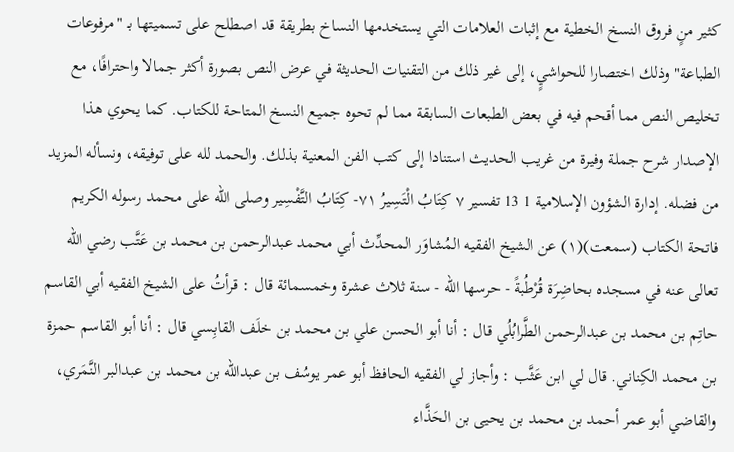كثير منٍ فروق النسخ الخطية مع إثبات العلامات التي يستخدمها النساخ بطريقة قد اصطلح على تسميتها بـ "مرفوعات الطباعة" وذلك اختصارا للحواشيٍ، إلى غير ذلك من التقنيات الحديثة في عرض النص بصورة أكثر جمالا واحترافًا، مع تخليص النص مما أقحم فيه في بعض الطبعات السابقة مما لم تحوه جميع النسخ المتاحة للكتاب. كما يحوي هذا الإصدار شرح جملة وفيرة من غريب الحديث استنادا إلى كتب الفن المعنية بذلك. والحمد لله على توفيقه، ونسأله المزيد من فضله. إدارة الشؤون الإسلامية 1 13 تفسير ٧ كِتَابُ الْتَسِيرُ ٧١- كِتَابُ التَّفْسِير وصلى الله على محمد رسوله الكريم فاتحة الكتاب (سمعت)(١) عن الشيخ الفقيه المُشاوَر المحدِّث أبي محمد عبدالرحمن بن محمد بن عَتَّب رضي الله تعالى عنه في مسجده بحاضِرَة قُرْطُبةً - حرسها الله - سنة ثلاث عشرة وخمسمائة قال : قرأتُ على الشيخ الفقيه أبي القاسم حاتِم بن محمد بن عبدالرحمن الطَّرابُلُي قال : أنا أبو الحسن علي بن محمد بن خلَف القابِسي قال : أنا أبو القاسم حمزة بن محمد الكِناني. قال لي ابن عَثَّب : وأجاز لي الفقيه الحافظ أبو عمر يوسُف بن عبدالله بن محمد بن عبدالبر النَّمَري، والقاضي أبو عمر أحمد بن محمد بن يحيى بن الحَذَّاء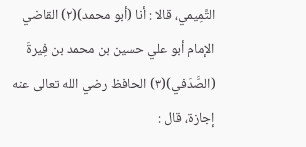التَّمِيمي، قالا : أنا (أبو محمد)(٢) القاضي الإمام أبو علي حسين بن محمد بن فِيرةَ (الصَّدَفي)(٣) الحافظ رضي الله تعالى عنه إجازة، قال :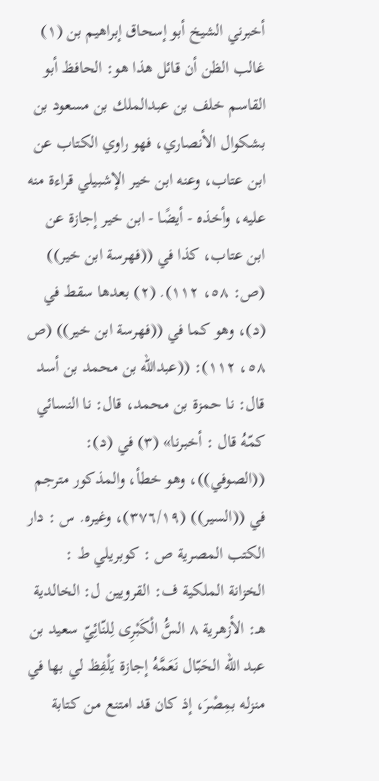أخبرني الشيخ أبو إسحاق إبراهيم بن (١) غالب الظن أن قائل هذا هو: الحافظ أبو القاسم خلف بن عبدالملك بن مسعود بن بشكوال الأنصاري، فهو راوي الكتاب عن ابن عتاب، وعنه ابن خير الإشبيلي قراءة منه عليه، وأخذه - أيضًا - ابن خير إجازة عن ابن عتاب، كذا في ((فهرسة ابن خير)) (ص: ٥٨، ١١٢). (٢) بعدها سقط في (د)، وهو كما في ((فهرسة ابن خير)) (ص ٥٨، ١١٢): ((عبدالله بن محمد بن أسد قال: نا حمزة بن محمد، قال: نا النسائي كمّهُ قال : أخبرنا» (٣) في (د): ((الصوفي))، وهو خطأ، والمذكور مترجم في ((السير)) (٣٧٦/١٩)، وغيره. س : دار الكتب المصرية ص : كوبريلي ط : الخزانة الملكية ف: القرويين ل: الخالدية هـ: الأزهرية ٨ السَُّ الْكَبْرِى لِلنّائِيّ سعيد بن عبد الله الحَبّال نَعَمَّهُ إجازة يَلْفِظ لي بها في منزله بمِصْرَ، إذ كان قد امتنع من كتابة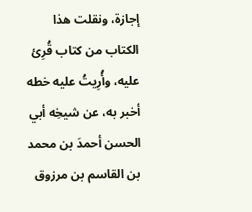إجازة، ونقلت هذا الكتاب من كتاب قُرِئ عليه، وأُرِيتُ عليه خطه أخبر به، عن شيخِه أبي الحسن أحمدَ بن محمد بن القاسم بن مرزوق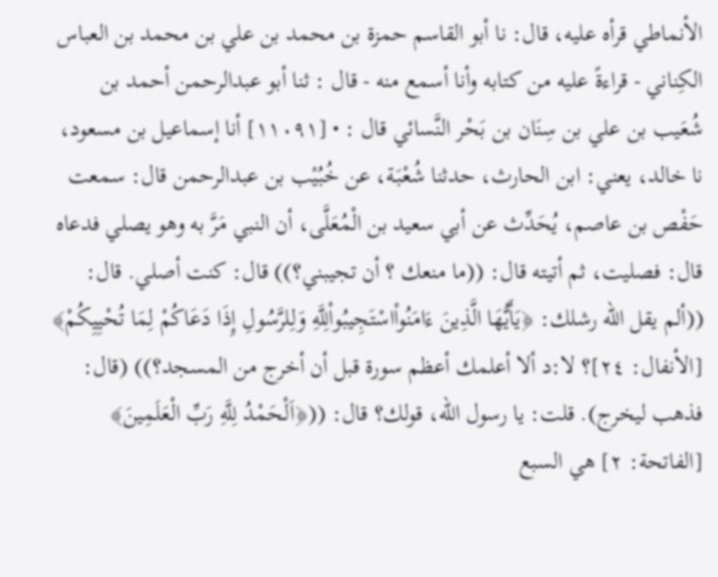الأنماطي قرأه عليه، قال: نا أبو القاسم حمزة بن محمد بن علي بن محمد بن العباس الكِناني - قراءةً عليه من كتابه وأنا أسمع منه - قال : ثنا أبو عبدالرحمن أحمد بن شُعَيب بن علي بن سِنَان بن بَحْر النَّسائي قال : • [١١٠٩١] أنا إسماعيل بن مسعود، نا خالد، يعني: ابن الحارث، حدثنا شُعْبَة، عن خُبُيْب بن عبدالرحمن قال: سمعت حَفْص بن عاصم، يُحَدِّث عن أبي سعيد بن الْمُعَلَّى، أن النبي مَرَّ به وهو يصلي فدعاه قال: فصليت، ثم أتيته قال: ((ما منعك ؟ أن تجيبني؟)) قال: كنت أصلي. قال: ((ألم يقل الله رشلك: ﴿يَأَيُّهَا الَّذِينَ ءَامَنُواْاسْتَجِيبُواْلِلَّهِ وَلِلرَّسُولِ إِذَا دَعَاكُمْ لِمَا تُحْيِيِكُمْ﴾ [الأنفال: ٢٤]؟ لا:د ألا أعلمك أعظم سورة قبل أن أخرج من المسجد؟)) (قال: فذهب ليخرج). قلت: يا رسول الله، قولك؟ قال: ((﴿اَلْحَمْدُ لِلَّهِ رَبِّ الْعَلَمِينَ﴾ [الفاتحة: ٢] هي السبع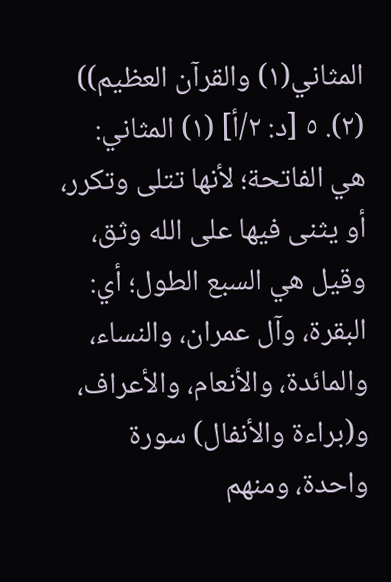المثاني(١) والقرآن العظيم)) (٢). ٥ [د: ٢/أ] (١) المثاني: هي الفاتحة؛ لأنها تتلى وتكرر، أو يثنى فيها على الله وثق، وقيل هي السبع الطول؛ أي: البقرة، وآل عمران، والنساء، والمائدة، والأنعام، والأعراف، و(براءة والأنفال) سورة واحدة، ومنهم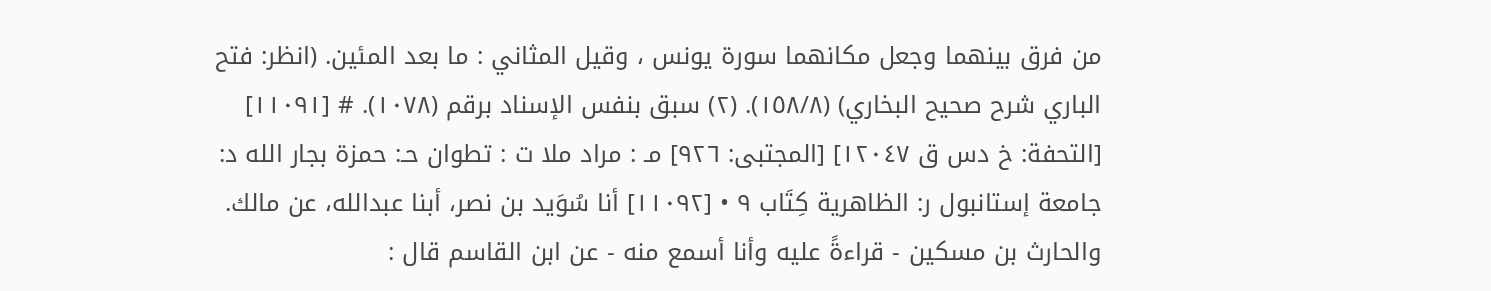من فرق بينهما وجعل مكانهما سورة يونس ، وقيل المثاني : ما بعد المئين. (انظر: فتح الباري شرح صحيح البخاري) (١٥٨/٨). (٢) سبق بنفس الإسناد برقم (١٠٧٨). # [١١٠٩١] [التحفة: خ دس ق ١٢٠٤٧] [المجتبى: ٩٢٦] مـ : مراد ملا ت : تطوان حـ: حمزة بجار الله د: جامعة إستانبول ر: الظاهرية كِتَاب ٩ • [١١٠٩٢] أنا سُوَيد بن نصر، أبنا عبدالله، عن مالك. والحارث بن مسكين - قراءةً عليه وأنا أسمع منه - عن ابن القاسم قال :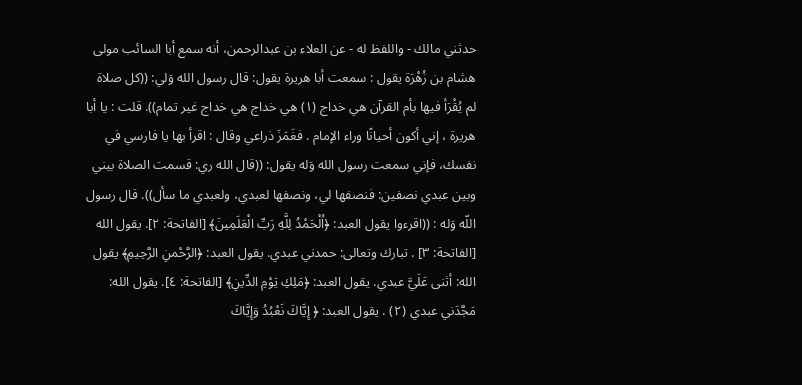حدثني مالك - واللفظ له - عن العلاء بن عبدالرحمن، أنه سمع أبا السائب مولى هشام بن زُهْرَة يقول : سمعت أبا هريرة يقول: قال رسول الله وَلي: ((كل صلاة لم يُقْرَأ فيها بأم القرآن هي خداج (١) هي خداج هي خداج غير تمام)). قلت : يا أبا هريرة ، إني أكون أحيانًا وراء الإمام . فغَمَزَ ذراعي وقال : اقرأ بها يا فارسي في نفسك، فإني سمعت رسول الله وَله يقول: ((قال الله ري: قسمت الصلاة بيني وبين عبدي نصفين: فنصفها لي، ونصفها لعبدي، ولعبدي ما سأل)). قال رسول اللّه وَله : ((اقرءوا يقول العبد: ﴿اُلْحَمْدُ لِلَّهِ رَبِّ الْعَلَمِينَ﴾ [الفاتحة: ٢]. يقول الله [الفاتحة: ٣] . تبارك وتعالى: حمدني عبدي. يقول العبد: ﴿الرَّحْمنِ الرَّحِيمِ﴾ يقول الله: أثنى عَلَيَّ عبدي. يقول العبد: ﴿مَلِكِ يَوْمِ الدِّينِ﴾ [الفاتحة: ٤]. يقول الله: مَجَّدَني عبدي (٢) . يقول العبد: ﴿ إِيَّاكَ نَعْبُدُ وَإِيَّاكَ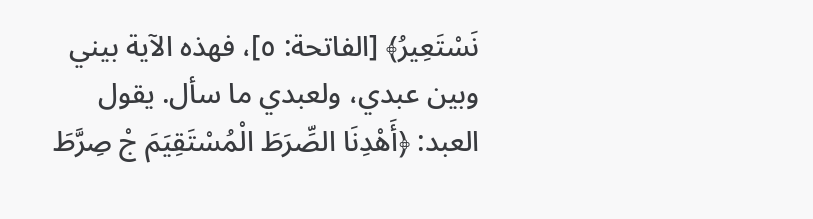نَسْتَعِيرُ﴾ [الفاتحة: ٥]، فهذه الآية بيني وبين عبدي، ولعبدي ما سأل. يقول العبد: ﴿أَهْدِنَا الصِّرَطَ الْمُسْتَقِيَمَ جْ صِرَّطَ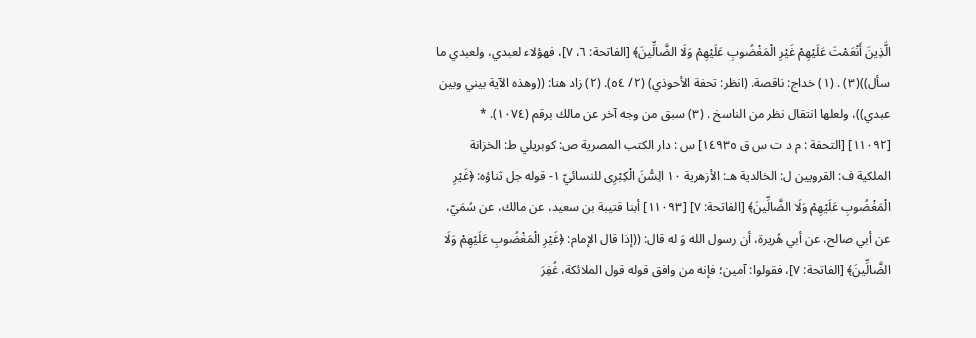الَّذِينَ أَنْعَمْتَ عَلَيْهِمْ غَيْرِ الْمَغْضُوبِ عَلَيْهِمْ وَلَا الضَّالِّينَ﴾ [الفاتحة: ٦، ٧]، فهؤلاء لعبدي، ولعبدي ما سأل))(٣) . (١) خداج: ناقصة. (انظر: تحفة الأحوذي) (٢/ ٥٤). (٢) زاد هنا: ((وهذه الآية بيني وبين عبدي))، ولعلها انتقال نظر من الناسخ . (٣) سبق من وجه آخر عن مالك برقم (١٠٧٤). * [١١٠٩٢] [التحفة : م د ت س ق ١٤٩٣٥] س : دار الكتب المصرية ص: كوبريلي ط: الخزانة الملكية ف: القرويين ل: الخالدية هـ: الأزهرية ١٠ الِسُّنَ الْكِبْرِى للنسائيّ ١- قوله جل ثناؤه: ﴿غَيْرِ الْمَغْضُوبِ عَلَيْهِمْ وَلَا الضَّالِّينَ﴾ [الفاتحة: ٧] [١١٠٩٣] أبنا قتيبة بن سعيد، عن مالك، عن سُمَيّ، عن أبي صالح، عن أبي هُريرة، أن رسول الله وَ له قال: ((إذا قال الإمام: ﴿غَيْرِ الْمَغْضُوبِ عَلَيْهِمْ وَلَا الضَّالِّينَ﴾ [الفاتحة: ٧]، فقولوا: آمين؛ فإنه من وافق قوله قول الملائكة، غُفِرَ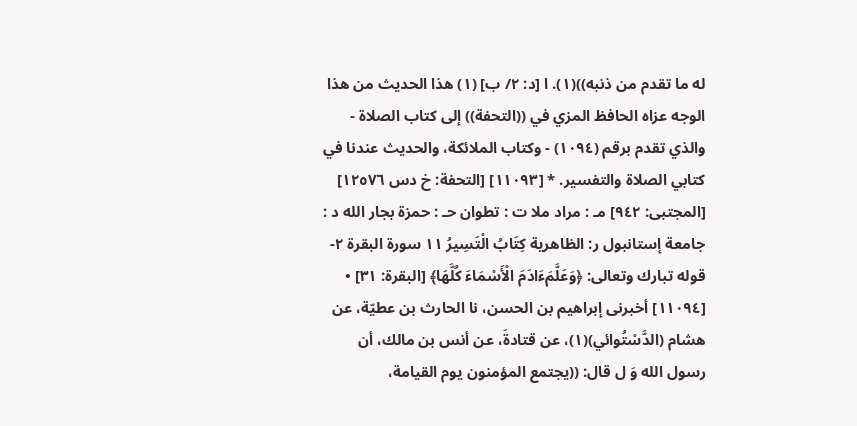له ما تقدم من ذنبه))(١). ا [د: ٢/ ب] (١) هذا الحديث من هذا الوجه عزاه الحافظ المزي في ((التحفة)) إلى كتاب الصلاة - والذي تقدم برقم (١٠٩٤) - وكتاب الملائكة، والحديث عندنا في كتابي الصلاة والتفسير. * [١١٠٩٣] [التحفة: خ دس ١٢٥٧٦] [المجتبى: ٩٤٢] مـ : مراد ملا ت : تطوان حـ : حمزة بجار الله د : جامعة إستانبول ر: الظاهرية كِتَابُ الْتَسِيرُ ١١ سورة البقرة ٢- قوله تبارك وتعالى: ﴿وَعَلَّمَءَادَمَ الْأَسْمَاءَ كُلَّهَا﴾ [البقرة: ٣١] • [١١٠٩٤] أخبرنى إبراهيم بن الحسن، نا الحارث بن عطيّة، عن هشام (الدَّسْتُوائي)(١)، عن قتادةَ، عن أنس بن مالك، أن رسول الله وَ ل قال: ((يجتمع المؤمنون يوم القيامة،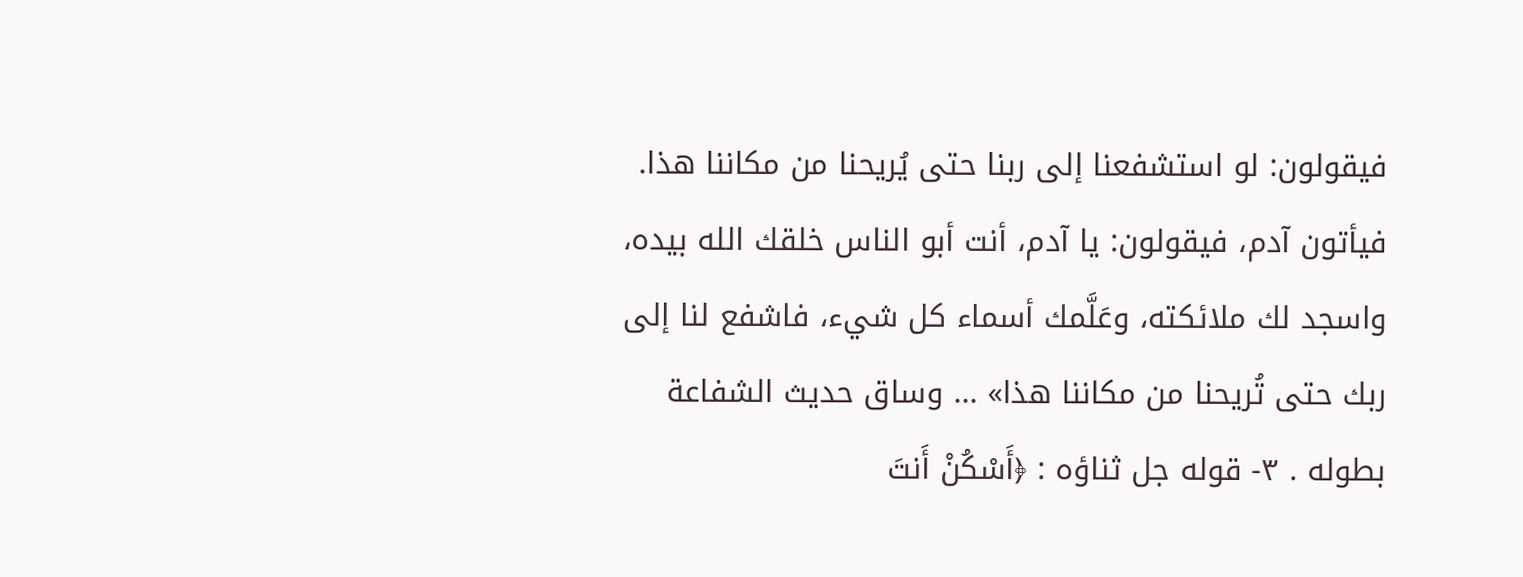فيقولون: لو استشفعنا إلى ربنا حتى يُريحنا من مكاننا هذا. فيأتون آدم، فيقولون: يا آدم، أنت أبو الناس خلقك الله بيده، واسجد لك ملائكته، وعَلَّمك أسماء كل شيء، فاشفع لنا إلى ربك حتى تُريحنا من مكاننا هذا» ... وساق حديث الشفاعة بطوله . ٣- قوله جل ثناؤه : ﴿أَسْكُنْ أَنتَ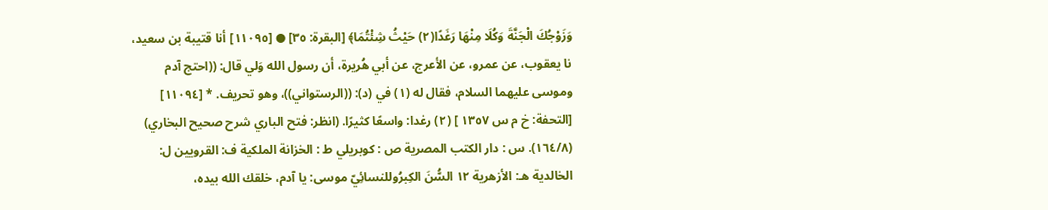وَزَوْجُكَ الْجَنَّةَ وَكُلَا مِنْهَا رَغَدًا(٢) حَيْثُ شِئْتُمَا﴾ [البقرة: ٣٥] ● [١١٠٩٥] أنا قتيبة بن سعيد، نا يعقوب، عن عمرو، عن الأعرج، عن أبي هُريرة، أن رسول الله وَلي قال: ((احتج آدم وموسى عليهما السلام، فقال له (١) في (د): ((الرستواني))، وهو تحريف. * [١١٠٩٤] [التحفة: خ م س ١٣٥٧ ] (٢) رغدا: واسعًا كثيرًا. (انظر: فتح الباري شرح صحيح البخاري) (١٦٤/٨). س : دار الكتب المصرية ص : کوبريلي ط : الخزانة الملكية ف: القرويين ل: الخالدية هـ: الأزهرية ١٢ السُّنَ الكِبرُوللنسائِيّ موسى: یا آدم، خلقك الله بیده،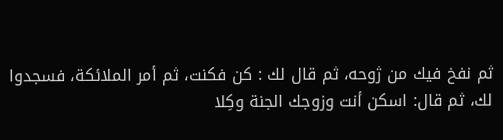ثم نفخ فیك من ژوحه، ثم قال لك : کن فكنت، ثم أمر الملائكة، فسجدوا لك، ثم قال: اسكن أنت وزوجك الجنة وكِلا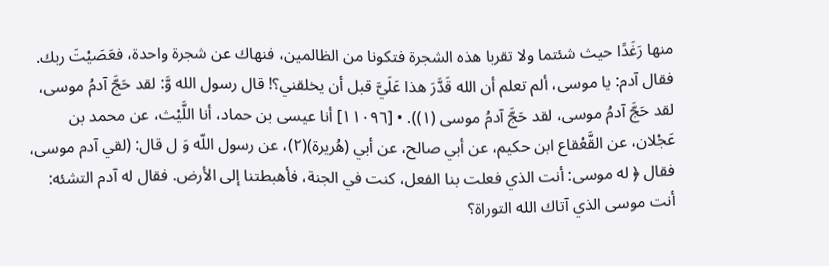منها رَغَدًا حيث شئتما ولا تقربا هذه الشجرة فتكونا من الظالمين، فنهاك عن شجرة واحدة، فعَصَيْتَ ربك. فقال آدم: يا موسى، ألم تعلم أن الله قَدَّرَ هذا عَلَيَّ قبل أن يخلقني؟! قال رسول الله وَّ: لقد حَجَّ آدمُ موسى، لقد حَجَّ آدمُ موسى، لقد حَجَّ آدمُ موسى (١)). • [١١٠٩٦] أنا عيسى بن حماد، أنا اللَّيْث، عن محمد بن عَجْلان، عن القَّعْقاع ابن حكيم، عن أبي صالح، عن أبي (هُريرة)(٢)، عن رسول اللّه وَ ل قال: (لقي آدم موسى، فقال ﴿ له موسى: أنت الذي فعلت بنا الفعل، كنت في الجنة، فأهبطتنا إلى الأرض. فقال له آدم التشئه: أنت موسى الذي آتاك الله التوراة؟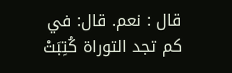قال : نعم. قال: في كم تجد التوراة كُتِبَتْ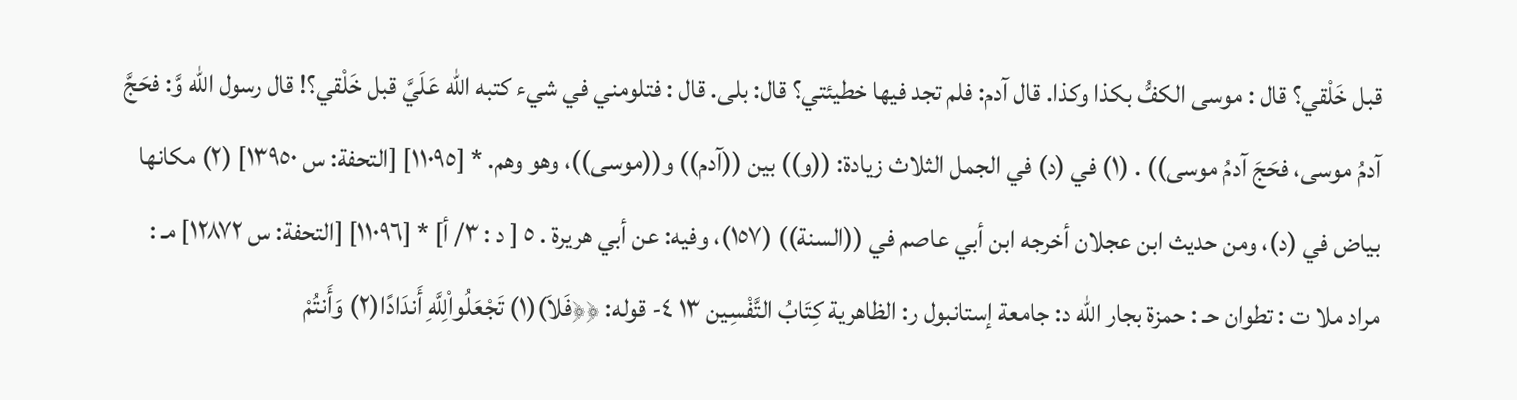قبل خَلْقي؟ قال : موسى الكفُّ بكذا وكذا. قال آدم: فلم تجد فيها خطيئتي؟ قال: بلى. قال : فتلومني في شيء كتبه الله عَلَيَّ قبل خَلْقي؟! قال رسول اللّه وَّ: فحَجَّ آدمُ موسى، فحَجَ آدمُ موسی)) . (١) في (د) في الجمل الثلاث زيادة: ((و)) بين ((آدم)) و((موسى))، وهو وهم. * [١١٠٩٥] [التحفة: س ١٣٩٥٠] (٢) مكانها بياض في (د)، ومن حديث ابن عجلان أخرجه ابن أبي عاصم في ((السنة)) (١٥٧)، وفيه: عن أبي هريرة . ٥ [ د : ٣/ أ] * [١١٠٩٦] [التحفة: س ١٢٨٧٢] مـ : مراد ملا ت : تطوان حـ : حمزة بجار الله د: جامعة إستانبول ر: الظاهرية كِتَابُ التَّفْسِين ١٣ ٤- قوله: ﴿﴿فَلاَ)(١) تَجْعَلُواْلِلَّهِ أَندَادًا(٢) وَأَنتُمْ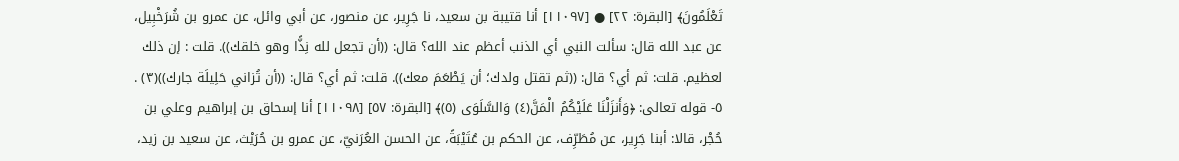تَعْلَمُونَ﴾ [البقرة: ٢٢] ● [١١٠٩٧] أنا قتيبة بن سعيد، نا جَرِير، عن منصور، عن أبي وائل، عن عمرو بن شُرَخْبِيل، عن عبد الله قال: سألت النبي أي الذنب أعظم عند الله؟ قال: ((أن تجعل لله نِذًّا وهو خلقك)). قلت : إن ذلك لعظيم. قلت: ثم أي؟ قال: ((ثم تقتل ولدك؛ أن يَطْعَمَ معك)). قلت: ثم أي؟ قال: ((أن تُزاني حَلِيلَة جارك))(٣) . ٥- قوله تعالى: ﴿وَأَنزَلْنَا عَلَيْكُمُ الْمَنَّ(٤) وَالسَّلَوَى (٥)﴾ [البقرة: ٥٧] [١١٠٩٨] أنا إسحاق بن إبراهيم وعلي بن حُجْر، قالا: أبنا جَرِير، عن مُطَرِّف، عن الحكم بن عُتَيْبَةً، عن الحسن العُرَنيّ، عن عمرو بن حُرَيْث، عن سعيد بن زيد،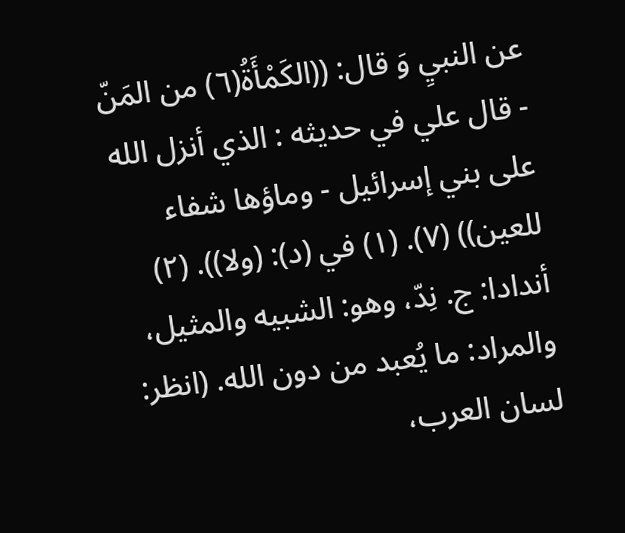عن النبيِ وَ قال: ((الكَمْأَةُ(٦) من المَنّ - قال علي في حديثه : الذي أنزل الله على بني إسرائيل - وماؤها شفاء للعين)) (٧). (١) في (د): (ولا)). (٢) أندادا: ج. نِدّ، وهو: الشبيه والمثيل، والمراد: ما يُعبد من دون الله. (انظر: لسان العرب،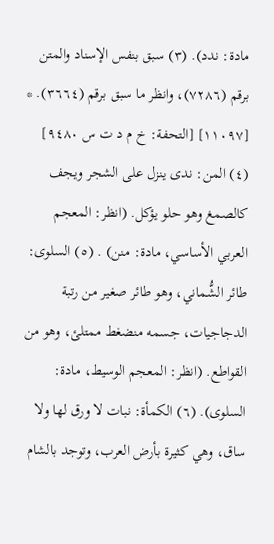مادة: ندد). (٣) سبق بنفس الإسناد والمتن برقم (٧٢٨٦)، وانظر ما سبق برقم (٣٦٦٤). * [١١٠٩٧] [التحفة: خ م د ت س ٩٤٨٠] (٤) المن: ندى ينزل على الشجر ويجف كالصمغ وهو حلو يؤكل. (انظر: المعجم العربي الأساسي، مادة: منن) . (٥) السلوى: طائر الشُّماني، وهو طائر صغير من رتبة الدجاجيات، جسمه منضغط ممتلئ، وهو من القواطع. (انظر: المعجم الوسيط، مادة: السلوى). (٦) الكمأة: نبات لا ورق لها ولا ساق، وهي كثيرة بأرض العرب، وتوجد بالشام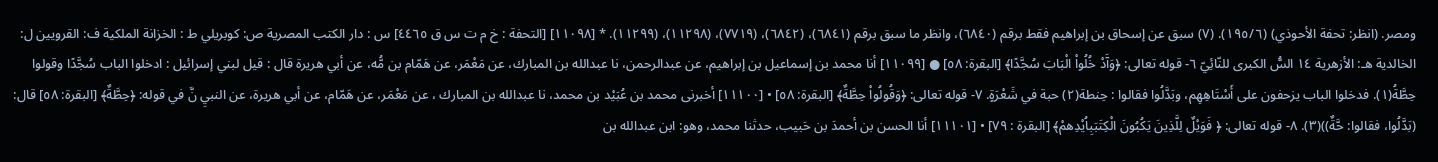ومصر. (انظر: تحفة الأحوذي) (١٩٥/٦). (٧) سبق عن إسحاق بن إبراهيم فقط برقم (٦٨٤٠)، وانظر ما سبق برقم (٦٨٤١)، (٦٨٤٢)، (٧٧١٩)، (١١٢٩٨)، (١١٢٩٩). * [١١٠٩٨] [التحفة : خ م ت س ق ٤٤٦٥] س : دار الكتب المصرية ص: كوبريلي ط : الخزانة الملكية ف: القرويين ل: الخالدية هـ: الأزهرية ١٤ السُّ الكبرى للنّائِيّ ٦- قوله تعالى: ﴿وَآَدْ خُلُواْ الْبَابَ سُجَّدًا﴾ [البقرة: ٥٨] ● [١١٠٩٩] أنا محمد بن إسماعيل بن إبراهيم، عن عبدالرحمن، نا عبدالله بن المبارك، عن مَعْمَر، عن هَمّام بن مُّه، عن أبي هريرة قال : قيل لبني إسرائيل : ادخلوا الباب سُجَّدًا وقولوا حِطَّةُ(١). فدخلوا الباب يزحفون على أَسْتَاهِهِم، وبَدَّلُوا فقالوا : حِنطة(٢) حبة في شَعْرَةٍ. ٧- قوله تعالى: ﴿وَقُولُواْ حِطَّةٌ﴾ [البقرة: ٥٨] • [١١١٠٠] أخبرنى محمد بن عُبَيْد بن محمد، نا عبدالله بن المبارك ، عن مَعْمَر، عن هَمّام، عن أبي هريرة، عن النبيِ نَّ في قوله: ﴿حِطَّةٌ﴾ [البقرة: ٥٨] قال: (بَدَّلُوا، فقالوا: حَّةٌ))(٣). ٨- قوله تعالى: ﴿ فَوَيْلٌ لِلَّذِينَ يَكُبُونَ الْكِتَبَبِاُيْدِهمْ﴾ [البقرة : ٧٩] • [١١١٠١] أنا الحسن بن أحمدَ بن حَبيب، حدثنا محمد، وهو: ابن عبدالله بن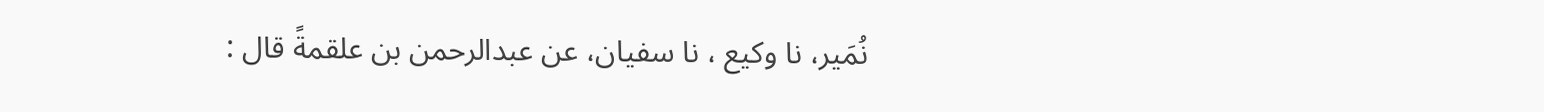نُمَير، نا وكيع ، نا سفيان، عن عبدالرحمن بن علقمةً قال :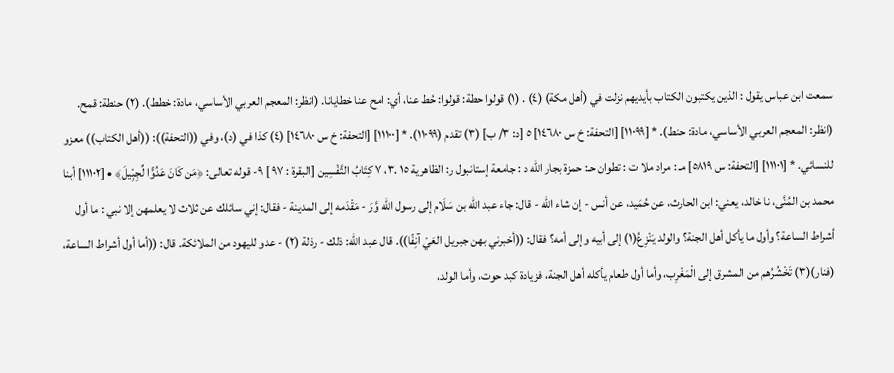سمعت ابن عباس يقول : الذين يكتبون الكتاب بأيديهم نزلت في (أهل مكة) (٤) . (١) قولوا حطة: قولوا: حُط عنا، أي: امح عنا خطايانا. (انظر: المعجم العربي الأساسي، مادة: خطط). (٢) حنطة: قمح. (انظر: المعجم العربي الأساسي، مادة: حنط). * [١١٠٩٩] [التحفة: خ س ١٤٦٨٠] ٥ [د: ٣/ ب] (٣) تقدم (١١٠٩٩). * [١١١٠٠] [التحفة: خ س ١٤٦٨٠] (٤) كذا في (د)، وفي ((التحفة)): ((أهل الكتاب)) معزو للنسائي. * [١١١٠١] [التحفة: س ٥٨١٩] مـ : مراد ملا ت : تطوان حـ: حمزة بجار الله د : جامعة إستانبول ر: الظاهرية ١٥ .٣، ٧ كِتَابُ التَّفْسِين [البقرة : ٩٧ ] ٩- قوله تعالى: ﴿مَن كَانَ عَدُوًّا لِّجِبِْيلَ﴾ • [١١١٠٢] أبنا محمد بن المُنَّى، نا خالد، يعني: ابن الحارث، عن حُمَيد، عن أنس - إن شاء الله - قال: جاء عبد الله بن سَلَام إلى رسول اللّه وَّرَ - مَقْدَمه إلى المدينة - فقال: إني سائلك عن ثلاث لا يعلمهن إلا نبي : ما أول أشراط الساعة؟ وأول ما يأكل أهل الجنة؟ والولد يَنْزِعُ(١) إلى أبيه وإلى أمه؟ فقال: ((أخبرني بهن جبريل العَيْ آنِفًا)). قال عبد الله: ذلك - رذلة (٢) - عدو لليهود من الملائكة. قال: ((أما أول أشراط الساعة، (فنار)(٣) تَخْشُرُهم من المشرق إلى الْمَغْرِب، وأما أول طعام يأكله أهل الجنة، فزيادة كبد حوت، وأما الولد،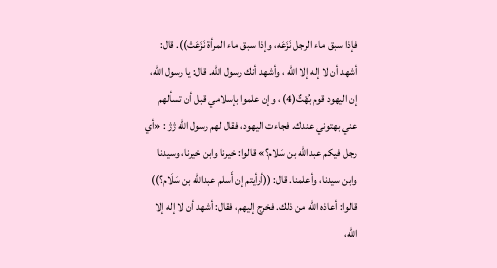فإذا سبق ماء الرجل نَزَعَه، وإذا سبق ماء المرأة نَزَعَتْ)). قال: أشهد أن لا إله إلا الله ، وأشهد أنك رسول الله. قال: يا رسول الله، إن اليهود قوم بُهْتٌ(4) ، وإن علموا بإسلامي قبل أن تسألهم عني بهتوني عندك. فجاءت اليهود، فقال لهم رسول الله ژژ : «أي رجل فیکم عبدالله بن سَلام؟» قالوا: خیرنا وابن خیرنا، وسيدنا وابن سيدنا، وأعلمنا. قال: ((أرأيتم إن أَسلم عبدالله بن سَلَام؟)) قالوا: أعاذه الله من ذلك. فخرج إليهم، فقال: أشهد أن لا إله إلا الله،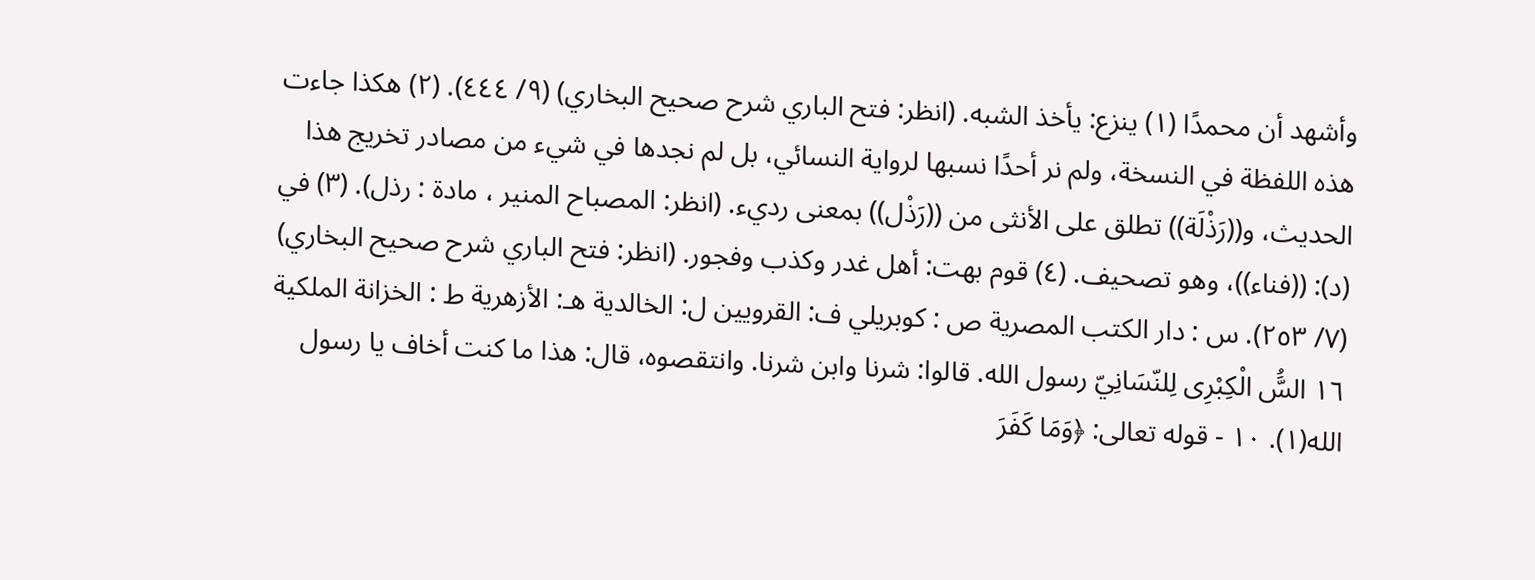وأشهد أن محمدًا (١) ينزع: يأخذ الشبه. (انظر: فتح الباري شرح صحيح البخاري) (٩/ ٤٤٤). (٢) هكذا جاءت هذه اللفظة في النسخة، ولم نر أحدًا نسبها لرواية النسائي، بل لم نجدها في شيء من مصادر تخريج هذا الحديث، و((رَذْلَة)) تطلق على الأنثى من ((رَذْل)) بمعنى رديء. (انظر: المصباح المنير ، مادة : رذل). (٣) في (د): ((فناء))، وهو تصحيف. (٤) قوم بهت: أهل غدر وكذب وفجور. (انظر: فتح الباري شرح صحيح البخاري) (٧/ ٢٥٣). س : دار الكتب المصرية ص : كوبريلي ف: القرويين ل: الخالدية هـ: الأزهرية ط : الخزانة الملكية ١٦ السَُّ الْكِبْرِى لِلنّسَانِيّ رسول الله. قالوا: شرنا وابن شرنا. وانتقصوه، قال: هذا ما كنت أخاف يا رسول الله(١). ١٠ - قوله تعالى: ﴿وَمَا كَفَرَ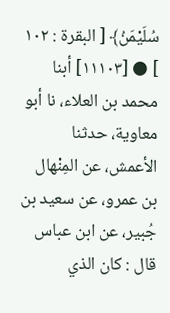سُلَيْمَنُ﴾ [ البقرة : ١٠٢ ] ● [١١١٠٣] أبنا محمد بن العلاء، نا أبو معاوية، حدثنا الأعمش، عن المِنْهال بن عمرو، عن سعيد بن جُبير، عن ابن عباس قال : كان الذي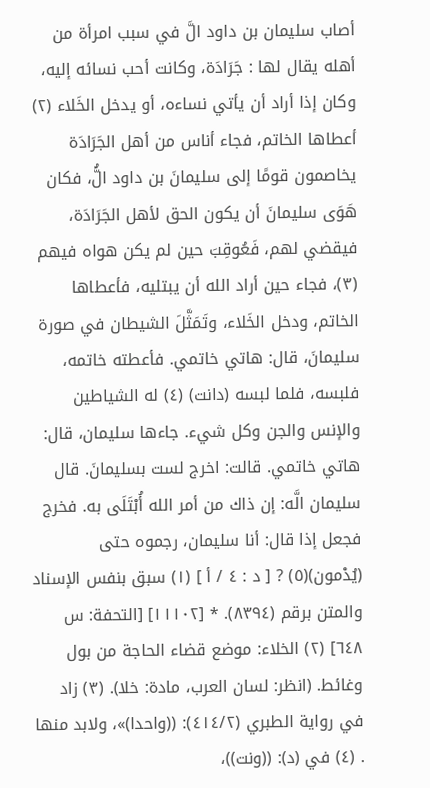أصاب سليمان بن داود الَّ في سبب امرأة من أهله يقال لها : جَرَادَة، وكانت أحب نسائه إليه، وكان إذا أراد أن يأتي نساءه، أو يدخل الخَلاء (٢) أعطاها الخاتم، فجاء أناس من أهل الجَرَادَة يخاصمون قومًا إلى سليمانَ بن داود الَُّ، فكان هَوَى سليمانَ أن يكون الحق لأهل الجَرَادَة، فيقضي لهم، فَعُوقِبَ حين لم يكن هواه فيهم (٣)، فجاء حين أراد الله أن يبتليه، فأعطاها الخاتم، ودخل الخَلاء، وتَمَثَّلَ الشيطان في صورة سليمانَ، قال: هاتي خاتمي. فأعطته خاتمه، فلبسه، فلما لبسه (دانت) (٤) له الشياطين والإنس والجن وكل شيء. جاءها سليمان، قال: هاتي خاتمي. قالت: اخرج لست بسليمانَ. قال سليمان الَّه: إن ذاك من أمر الله أُبْتَلَى به. فخرج فجعل إذا قال: أنا سليمان، رجموه حتى (يُدْمون)(٥) ? [ د : ٤ / أ ] (١) سبق بنفس الإسناد والمتن برقم (٨٣٩٤). * [١١١٠٢] [التحفة: س ٦٤٨] (٢) الخلاء: موضع قضاء الحاجة من بول وغائط. (انظر: لسان العرب، مادة: خلا). (٣) زاد في رواية الطبري (٤١٤/٢): ((واحدا)»، ولابد منها . (٤) في (د): ((ونت))،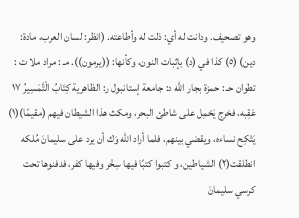وهو تصحيف. ودانت له أي: ذلت له وأطاعته. (انظر: لسان العرب، مادة: دين) (٥) كذا في (د) بإثبات النون، وكأنها: ((يرمون)). مـ : مراد ملا ت : تطوان حـ : حمزة بجار الله د: جامعة إستانبول ر: الظاهرية كِتَابُ الْتَّمَسِيرُ ١٧ عَقِبه، فخرج يَحْمِل على شاطئ البحر، ومكث هذا الشيطان فيهم (مقيمًا)(١) يَتْكِح نساءه، ويقضي بينهم، فلما أراد الله وَك أن يرد على سليمانَ مُلكه انطلقت(٢) الشیاطین، و کتبوا کتبًا فيها سِخْر وفيها كفر، فدفنوها تحت کرسي سليمانَ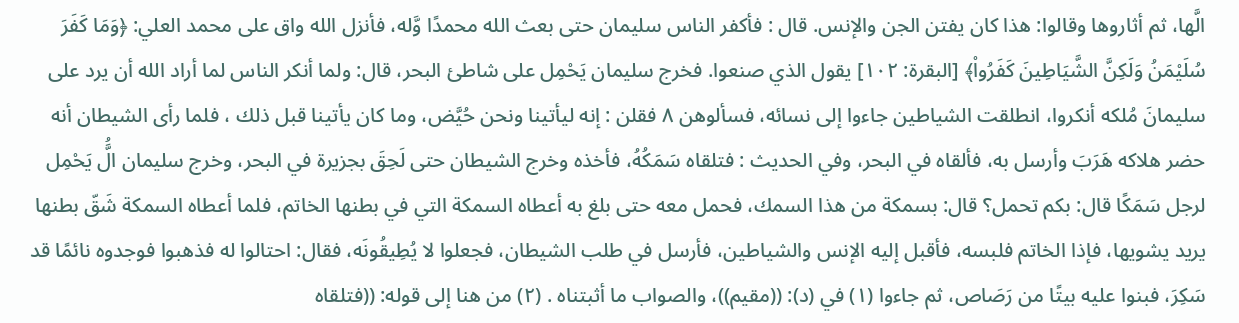الَّها، ثم أثاروها وقالوا: هذا كان يفتن الجن والإنس. قال : فأكفر الناس سليمان حتى بعث الله محمدًا وَّله، فأنزل الله واق على محمد العلي: ﴿وَمَا كَفَرَ سُلَيْمَنُ وَلَكِنَّ الشَّيَاطِينَ كَفَرُواْ﴾ [البقرة: ١٠٢] يقول الذي صنعوا. فخرج سليمان يَحْمِل على شاطئ البحر، قال: ولما أنكر الناس لما أراد الله أن يرد على سليمانَ مُلكه أنكروا، انطلقت الشياطين جاءوا إلى نسائه، فسألوهن ٨ فقلن : إنه ليأتينا ونحن حُيَّض، وما كان يأتينا قبل ذلك ، فلما رأى الشيطان أنه حضر هلاكه هَرَبَ وأرسل به، فألقاه في البحر، وفي الحديث : فتلقاه سَمَكُهُ، فأخذه وخرج الشيطان حتى لَحِقَ بجزيرة في البحر، وخرج سلیمان الَُّ يَحْمِل لرجل سَمَكًا قال: بكم تحمل؟ قال: بسمكة من هذا السمك، فحمل معه حتى بلغ به أعطاه السمكة التي في بطنها الخاتم، فلما أعطاه السمكة شَقّ بطنها يريد يشويها، فإذا الخاتم فلبسه، فأقبل إليه الإنس والشياطين، فأرسل في طلب الشيطان، فجعلوا لا يُطِيقُونَه، فقال: احتالوا له فذهبوا فوجدوه نائمًا قد سَكِرَ، فبنوا عليه بيتًا من رَصَاص، ثم جاءوا (١) في (د): ((مقيم))، والصواب ما أثبتناه . (٢) من هنا إلى قوله: ((فتلقاه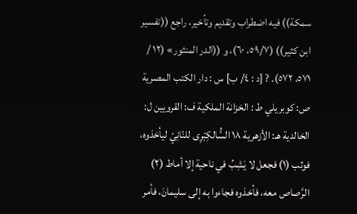سمكة)) فيه اضطراب وتقديم وتأخير، راجع ((تفسير ابن كثير)) (٥٩/٧، ٦٠)، و ((الدر المنثور» (١٢ / ٥٧١، ٥٧٢). ? [د : ٤/ ب] س : دار الكتب المصرية ص: كوبريلي ط : الخزانة الملكية ف: القرويين ل: الخالدية هـ: الأزهرية ١٨ السَُّالكِبْرِى للنّانِيّ ليأخذوه، فوثب (١) فجعل لا يَشِبُ في ناحية إلا أماط (٢) الرَّصاص معه، فأخذوه فجاءوا به إلى سليمانَ، فأمر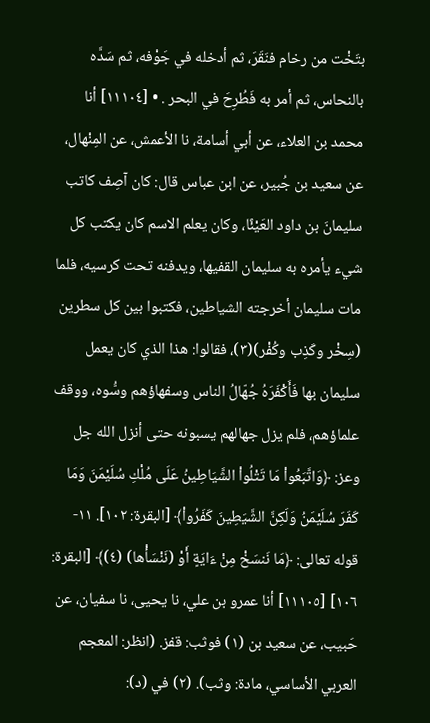بتَخْت من رخام فنَقَرَ، ثم أدخله في جَوْفه، ثم سَدَّه بالنحاس، ثم أمر به فَطُرِحَ في البحر . • [١١١٠٤] أنا محمد بن العلاء، عن أبي أسامة، نا الأعمش، عن المِنْهال، عن سعيد بن جُبير، عن ابن عباس قال: كان آصِف كاتب سليمانَ بن داود العَيْئًا، وكان يعلم الاسم كان يكتب كل شيء يأمره به سليمان القفيها، ويدفنه تحت كرسيه، فلما مات سليمان أخرجته الشياطين، فكتبوا بين كل سطرين (سِخْر وكَذِب وكُفْر)(٣)، فقالوا: هذا الذي كان يعمل سليمان بها فَأَكْفَرَهُ جُهّالُ الناس وسفهاؤهم وسُّوه، ووقف علماؤهم، فلم يزل جهالهم يسبونه حتى أنزل الله جل وعز: ﴿وَاتَّبَعُواْ مَا تَتْلُواْ الشَّيَاطِينُ عَلَى مُلْكِ سُلَيْمَنَ وَمَا كَفَرَ سُلَيْمَنُ وَلَكِنَّ الشَّيَطِينَ كَفَرُواْ﴾ [البقرة: ١٠٢]. ١١- قوله تعالى: ﴿مَا نَنسَخْ مِنْ ءَايَةٍ أَوْ (نَنْسَأْها) (٤)﴾ [البقرة: ١٠٦] [١١١٠٥] أنا عمرو بن علي، نا يحيى، نا سفيان، عن حَبيب، عن سعيد بن (١) فوثب: قفز. (انظر: المعجم العربي الأساسي، مادة: وثب). (٢) في (د):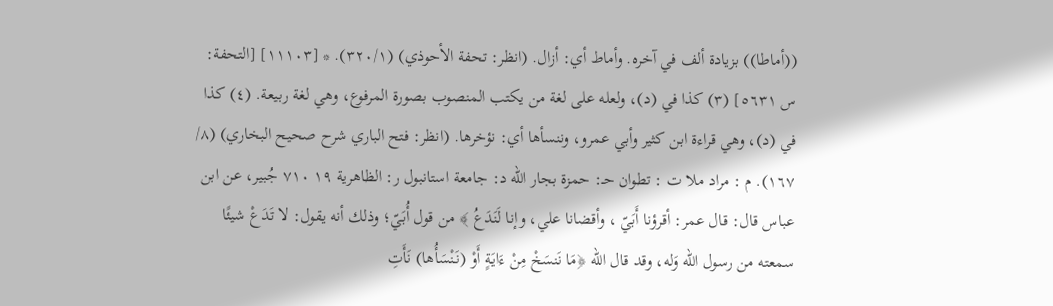((أماطا)) بزيادة ألف في آخره. وأماط أي: أزال. (انظر: تحفة الأحوذي) (٣٢٠/١). * [١١١٠٣] [التحفة: س ٥٦٣١] (٣) كذا في (د)، ولعله على لغة من يكتب المنصوب بصورة المرفوع، وهي لغة ربيعة. (٤) كذا في (د)، وهي قراءة ابن كثير وأبي عمرو، وننسأها أي: نؤخرها. (انظر: فتح الباري شرح صحيح البخاري) (٨/ ١٦٧). م : مراد ملا ت : تطوان حـ: حمزة بجار الله د: جامعة استانبول ر: الظاهرية ١٩ ٧١٠ جُبير، عن ابن عباس قال: قال عمر: أقرؤنا أَبَيّ ، وأقضانا علي، وإنا لَنَدَعُ ﴾ من قول أُبَيّ؛ وذلك أنه يقول: لا تَدَعْ شيئًا سمعته من رسول الله وَله، وقد قال اللّه ﴿مَا نَنسَخْ مِنْ ءَايَةٍ أَوْ (نَنْسَأُها) نَأَتِ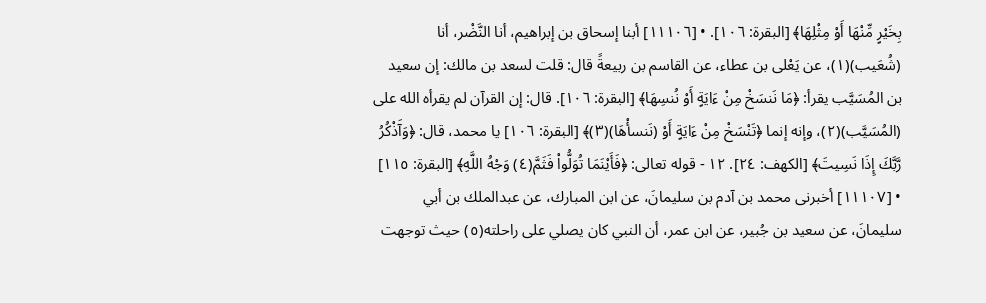بِخَيْرٍ مِّنْهَا أَوْ مِثْلِهَا﴾ [البقرة: ١٠٦]. • [١١١٠٦] أبنا إسحاق بن إبراهيم، أنا النَّضْر، أنا (شُعَيب)(١)، عن يَعْلى بن عطاء، عن القاسم بن ربيعةً قال: قلت لسعد بن مالك: إن سعيد بن المُسَيَّب يقرأ: ﴿مَا نَنسَخْ مِنْ ءَايَةٍ أَوْ نُنسِهَا﴾ [البقرة: ١٠٦]. قال: إن القرآن لم يقرأه الله على (المُسَيَّب)(٢)، وإنه إنما ﴿تَنْسَخْ مِنْ ءَايَةٍ أَوْ (نَنسأْهَا)(٣)﴾ [البقرة: ١٠٦] يا محمد، قال: ﴿وَآَذْكُرُ رَّبَّكَ إِذَا نَسِيتَ﴾ [الكهف: ٢٤]. ١٢ - قوله تعالى: ﴿فَأَيْنَمَا تُوَلُّواْ فَثَمَّ(٤) وَجْهُ اللَّهِ﴾ [البقرة: ١١٥] • [١١١٠٧] أخبرنى محمد بن آدم بن سليمانَ، عن ابن المبارك، عن عبدالملك بن أبي سليمانَ، عن سعيد بن جُبير، عن ابن عمر، أن النبي كان يصلي على راحلته(٥) حيث توجهت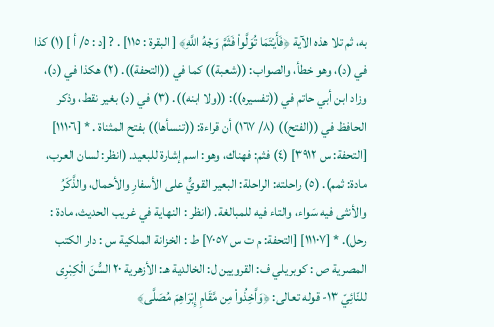به، ثم تلا هذه الآية ﴿فَأَيْتَمَا تُوَلَّواْ فَثَمَّ وَجْهُ اللَّهِ﴾ [ البقرة : ١١٥] . ? [د : ٥/ أ ] (١) كذا في (د)، وهو خطأ، والصواب: ((شعبة)) كما في ((التحفة)). (٢) هكذا في (د)، وزاد ابن أبي حاتم في ((تفسيره)): ((ولا ابنه)). (٣) في (د) بغير نقط، وذكر الحافظ في ((الفتح)) (٨/ ١٦٧) أن قراءة: ((تنسأها)) بفتح المثناة . * [١١١٠٦] [التحفة: س ٣٩١٢] (٤) فثم: فهناك، وهو: اسم إشارة للبعيد. (انظر: لسان العرب، مادة: ثمم). (٥) راحلته: الراحلة: البعير القويُّ على الأسفارِ والأحمال، والذَّكَرُ والأنثى فيه سَواء، والتاء فيه للمبالغة. (انظر : النهاية في غريب الحديث، مادة : رحل). * [١١١٠٧] [التحفة: م ت س ٧٠٥٧] ط : الخزانة الملكية س : دار الكتب المصرية ص : كوبريلي ف: القرويين ل: الخالدية هـ: الأزهرية ٢٠ السُّنَ الْكِبْرِى للنّائِيّ ١٣- قوله تعالى: ﴿وَاَّخِذُواْ مِن مَّقَامِ إِبْرَاهِمَ مُصَلَّى﴾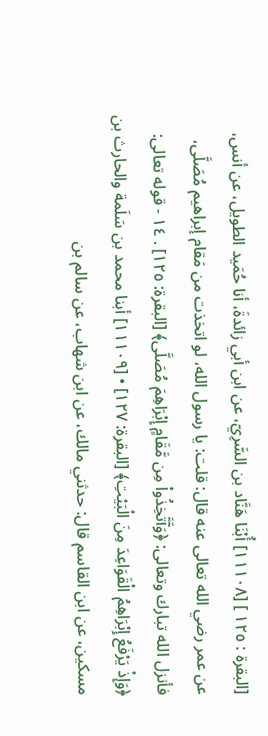[البقرة : ١٢٥ ] [١١١٠٨] أُبْنَا هَنَّاد بن السَّرِيّ، عن ابن أبي زائدةَ، أنا حُمَيد الطويل، عن أنس، عن عمر رضي الله تعالى عنه قال: قلت: يا رسول الله، لو اتخذت من مَقام إبراهيم مُصَلَّى، فأنزل الله تبارك وتعالى: ﴿وَآَتَّخِذُواْ مِن مَّقَامٍ إِبْرَاهِمَ مُصَلَّى﴾ [البقرة: ١٢٥] . ١٤ - قوله تعالى: ﴿وَإِذْ يَرْفَعُ إِبْرَاهِمُ الْقَوَاعِدَ مِنَ الْبَيْتِ﴾ [البقرة: ١٢٧] • [١١١٠٩] أبنا محمد بن سَلَمة والحارث بن مسكين، عن ابن القاسم قال: حدثني مالك، عن ابن شهاب، عن سالم بن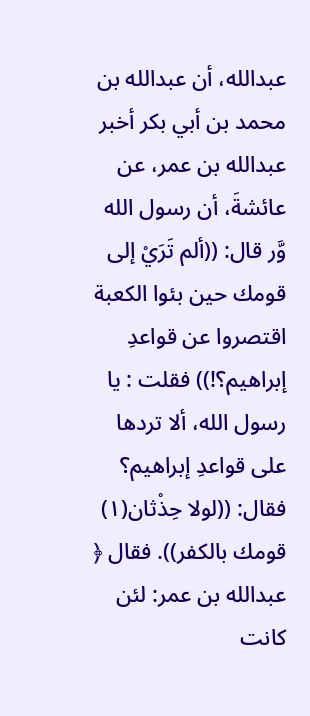عبدالله، أن عبدالله بن محمد بن أبي بكر أخبر عبدالله بن عمر، عن عائشةَ، أن رسول الله وَّر قال: ((ألم تَرَيْ إلى قومك حين بئوا الكعبة اقتصروا عن قواعدِ إبراهيم؟!)) فقلت : يا رسول الله، ألا تردها على قواعدِ إبراهيم؟ فقال: ((لولا حِذْثان(١) قومك بالكفر)). فقال ﴿ عبدالله بن عمر: لئن كانت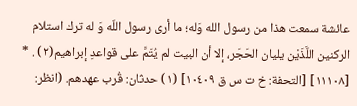عائشة سمعت هذا من رسول الله وَله؛ ما أرى رسول اللّه وَ له ترك استلام الركنين اللَّذَيْن يليان الحَجَر، إلا أن البيت لم يُتَمَّ على قواعدِ إبراهيم(٢) . * [١١١٠٨] [التحفة: خ ت س ق ١٠٤٠٩] (١) حدثان: قُرب عهدهم. (انظر: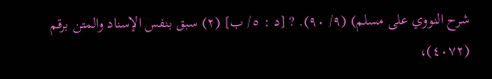شرح النووي على مسلم) (٩/ ٩٠). ? [د : ٥/ ب] (٢) سبق بنفس الإسناد والمتن برقم (٤٠٧٢)،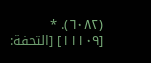(٦٠٨٢). * [١١١٠٩] [التحفة: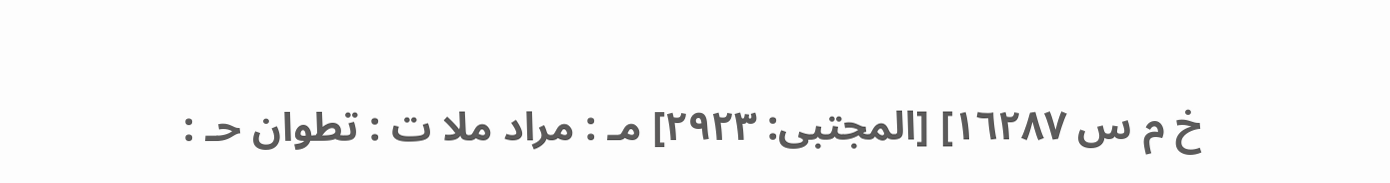خ م س ١٦٢٨٧] [المجتبى: ٢٩٢٣] مـ : مراد ملا ت : تطوان حـ :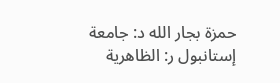حمزة بجار الله د: جامعة إستانبول ر: الظاهرية